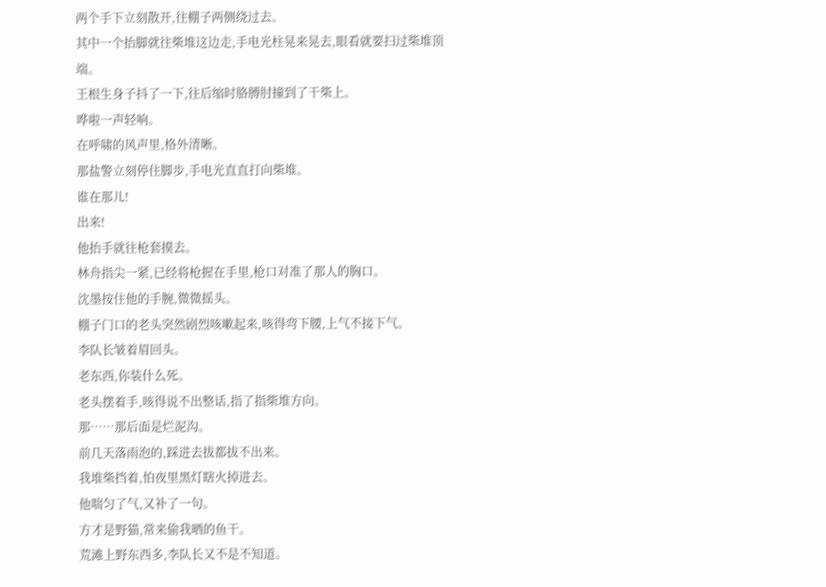两个手下立刻散开,往棚子两侧绕过去。
其中一个抬脚就往柴堆这边走,手电光柱晃来晃去,眼看就要扫过柴堆顶端。
王根生身子抖了一下,往后缩时胳膊肘撞到了干柴上。
哗啦一声轻响。
在呼啸的风声里,格外清晰。
那盐警立刻停住脚步,手电光直直打向柴堆。
谁在那儿!
出来!
他抬手就往枪套摸去。
林舟指尖一紧,已经将枪握在手里,枪口对准了那人的胸口。
沈墨按住他的手腕,微微摇头。
棚子门口的老头突然剧烈咳嗽起来,咳得弯下腰,上气不接下气。
李队长皱着眉回头。
老东西,你装什么死。
老头摆着手,咳得说不出整话,指了指柴堆方向。
那……那后面是烂泥沟。
前几天落雨泡的,踩进去拔都拔不出来。
我堆柴挡着,怕夜里黑灯瞎火掉进去。
他喘匀了气,又补了一句。
方才是野猫,常来偷我晒的鱼干。
荒滩上野东西多,李队长又不是不知道。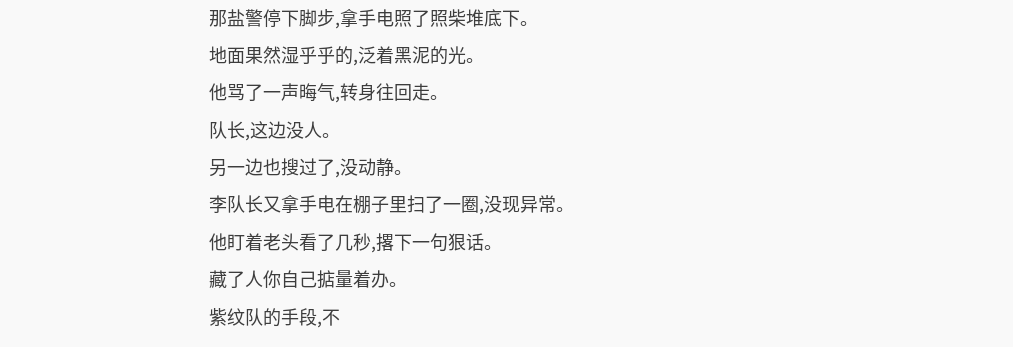那盐警停下脚步,拿手电照了照柴堆底下。
地面果然湿乎乎的,泛着黑泥的光。
他骂了一声晦气,转身往回走。
队长,这边没人。
另一边也搜过了,没动静。
李队长又拿手电在棚子里扫了一圈,没现异常。
他盯着老头看了几秒,撂下一句狠话。
藏了人你自己掂量着办。
紫纹队的手段,不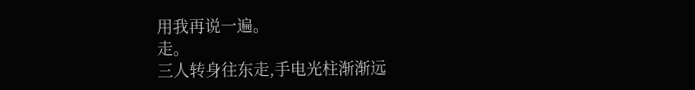用我再说一遍。
走。
三人转身往东走,手电光柱渐渐远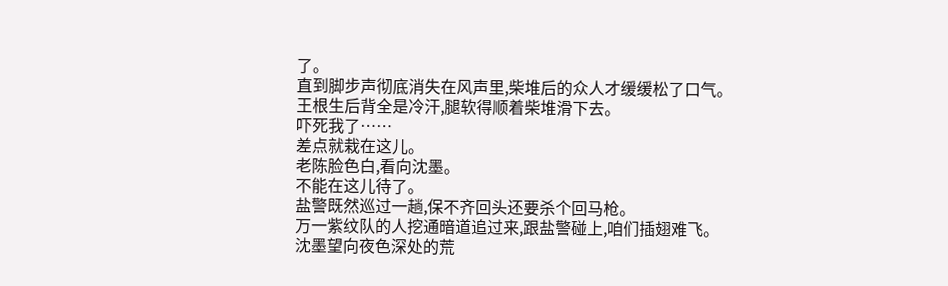了。
直到脚步声彻底消失在风声里,柴堆后的众人才缓缓松了口气。
王根生后背全是冷汗,腿软得顺着柴堆滑下去。
吓死我了……
差点就栽在这儿。
老陈脸色白,看向沈墨。
不能在这儿待了。
盐警既然巡过一趟,保不齐回头还要杀个回马枪。
万一紫纹队的人挖通暗道追过来,跟盐警碰上,咱们插翅难飞。
沈墨望向夜色深处的荒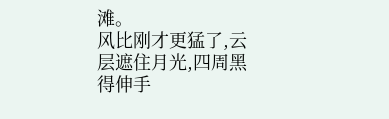滩。
风比刚才更猛了,云层遮住月光,四周黑得伸手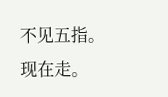不见五指。
现在走。